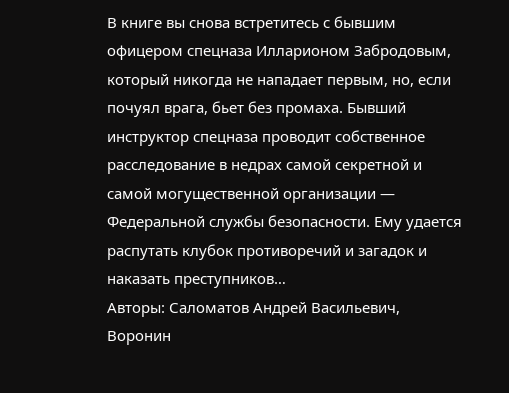В книге вы снова встретитесь с бывшим офицером спецназа Илларионом Забродовым, который никогда не нападает первым, но, если почуял врага, бьет без промаха. Бывший инструктор спецназа проводит собственное расследование в недрах самой секретной и самой могущественной организации — Федеральной службы безопасности. Ему удается распутать клубок противоречий и загадок и наказать преступников…
Авторы: Саломатов Андрей Васильевич, Воронин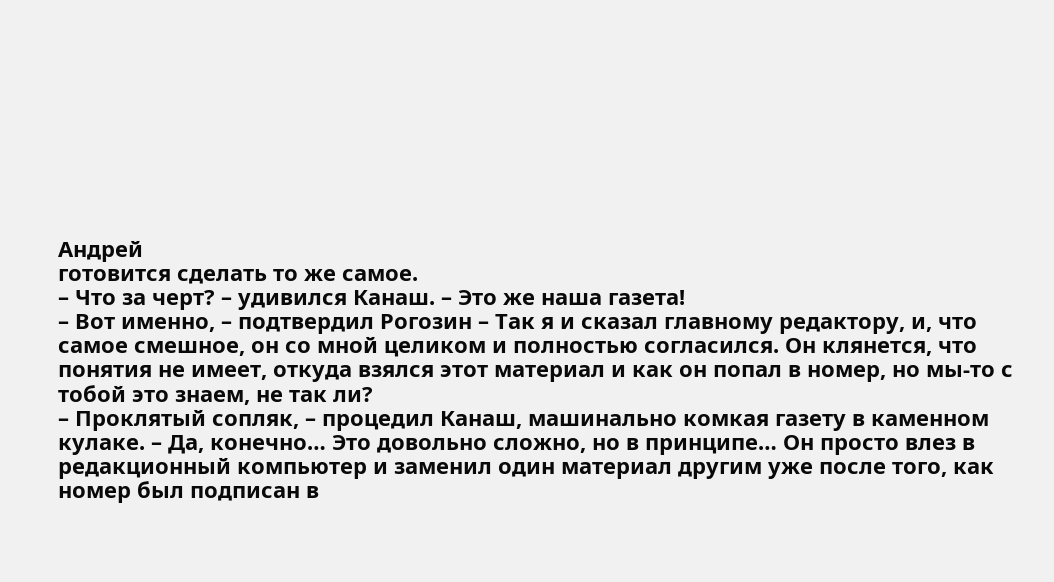Андрей
готовится сделать то же самое.
– Что за черт? – удивился Канаш. – Это же наша газета!
– Вот именно, – подтвердил Рогозин – Так я и сказал главному редактору, и, что самое смешное, он со мной целиком и полностью согласился. Он клянется, что понятия не имеет, откуда взялся этот материал и как он попал в номер, но мы-то с тобой это знаем, не так ли?
– Проклятый сопляк, – процедил Канаш, машинально комкая газету в каменном кулаке. – Да, конечно… Это довольно сложно, но в принципе… Он просто влез в редакционный компьютер и заменил один материал другим уже после того, как номер был подписан в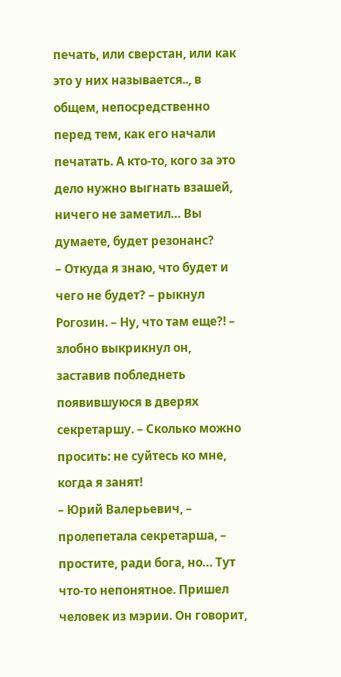печать, или сверстан, или как это у них называется.., в общем, непосредственно перед тем, как его начали печатать. А кто-то, кого за это дело нужно выгнать взашей, ничего не заметил… Вы думаете, будет резонанс?
– Откуда я знаю, что будет и чего не будет? – рыкнул Рогозин. – Ну, что там еще?! – злобно выкрикнул он, заставив побледнеть появившуюся в дверях секретаршу. – Сколько можно просить: не суйтесь ко мне, когда я занят!
– Юрий Валерьевич, – пролепетала секретарша, – простите, ради бога, но… Тут что-то непонятное. Пришел человек из мэрии. Он говорит,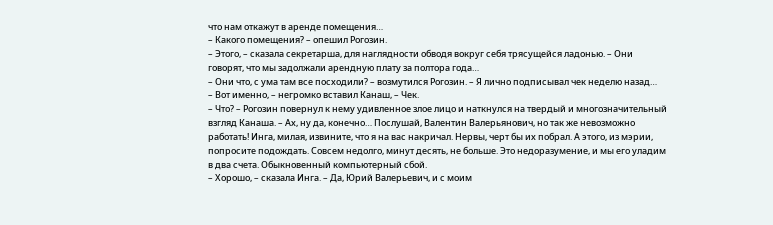что нам откажут в аренде помещения…
– Какого помещения? – опешил Рогозин.
– Этого, – сказала секретарша, для наглядности обводя вокруг себя трясущейся ладонью. – Они говорят, что мы задолжали арендную плату за полтора года…
– Они что, с ума там все посходили? – возмутился Рогозин. – Я лично подписывал чек неделю назад…
– Вот именно, – негромко вставил Канаш, – Чек.
– Что? – Рогозин повернул к нему удивленное злое лицо и наткнулся на твердый и многозначительный взгляд Канаша. – Ах, ну да, конечно… Послушай, Валентин Валерьянович, но так же невозможно работать! Инга, милая, извините, что я на вас накричал. Нервы, черт бы их побрал. А этого, из мэрии, попросите подождать. Совсем недолго, минут десять, не больше. Это недоразумение, и мы его уладим в два счета. Обыкновенный компьютерный сбой.
– Хорошо, – сказала Инга. – Да, Юрий Валерьевич, и с моим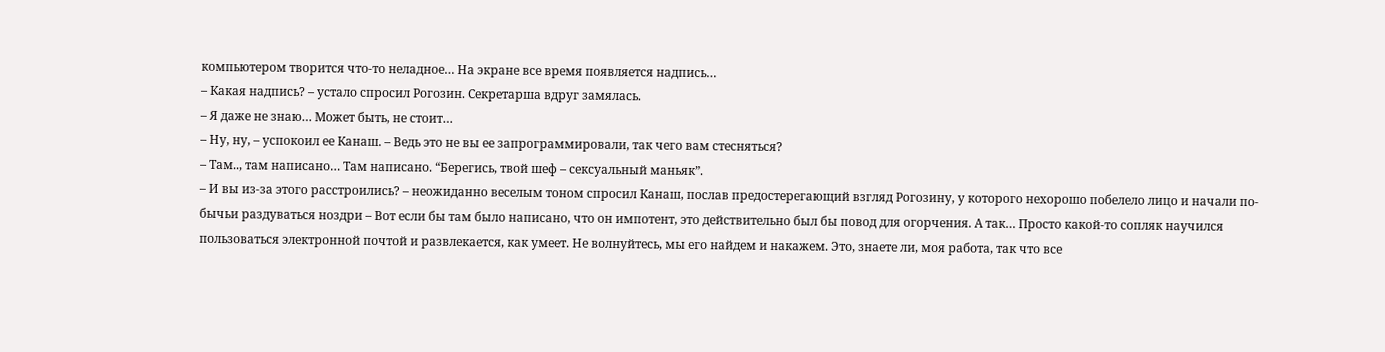компьютером творится что-то неладное… На экране все время появляется надпись…
– Какая надпись? – устало спросил Рогозин. Секретарша вдруг замялась.
– Я даже не знаю… Может быть, не стоит…
– Ну, ну, – успокоил ее Канаш. – Ведь это не вы ее запрограммировали, так чего вам стесняться?
– Там.., там написано… Там написано. “Берегись, твой шеф – сексуальный маньяк”.
– И вы из-за этого расстроились? – неожиданно веселым тоном спросил Канаш, послав предостерегающий взгляд Рогозину, у которого нехорошо побелело лицо и начали по-бычьи раздуваться ноздри – Вот если бы там было написано, что он импотент, это действительно был бы повод для огорчения. А так… Просто какой-то сопляк научился пользоваться электронной почтой и развлекается, как умеет. Не волнуйтесь, мы его найдем и накажем. Это, знаете ли, моя работа, так что все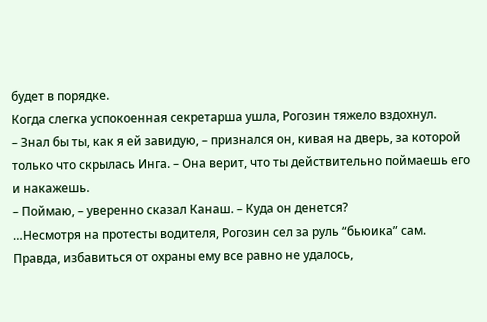будет в порядке.
Когда слегка успокоенная секретарша ушла, Рогозин тяжело вздохнул.
– Знал бы ты, как я ей завидую, – признался он, кивая на дверь, за которой только что скрылась Инга. – Она верит, что ты действительно поймаешь его и накажешь.
– Поймаю, – уверенно сказал Канаш. – Куда он денется?
…Несмотря на протесты водителя, Рогозин сел за руль “бьюика” сам. Правда, избавиться от охраны ему все равно не удалось,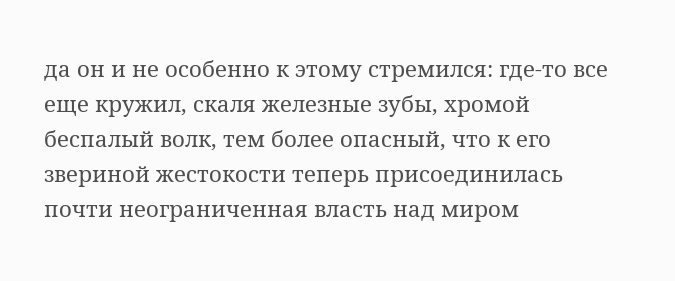да он и не особенно к этому стремился: где-то все еще кружил, скаля железные зубы, хромой беспалый волк, тем более опасный, что к его звериной жестокости теперь присоединилась почти неограниченная власть над миром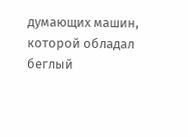думающих машин, которой обладал беглый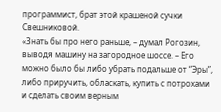программист, брат этой крашеной сучки Свешниковой.
«Знать бы про него раньше, – думал Рогозин, выводя машину на загородное шоссе. – Его можно было бы либо убрать подальше от “Эры”, либо приручить, обласкать, купить с потрохами и сделать своим верным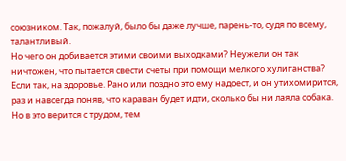союзником. Так, пожалуй, было бы даже лучше, парень-то, судя по всему, талантливый.
Но чего он добивается этими своими выходками? Неужели он так ничтожен, что пытается свести счеты при помощи мелкого хулиганства? Если так, на здоровье. Рано или поздно это ему надоест, и он утихомирится, раз и навсегда поняв, что караван будет идти, сколько бы ни лаяла собака. Но в это верится с трудом, тем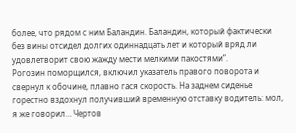более, что рядом с ним Баландин. Баландин, который фактически без вины отсидел долгих одиннадцать лет и который вряд ли удовлетворит свою жажду мести мелкими пакостями”.
Рогозин поморщился, включил указатель правого поворота и свернул к обочине, плавно гася скорость. На заднем сиденье горестно вздохнул получивший временную отставку водитель: мол, я же говорил… Чертов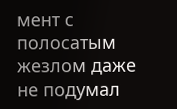мент с полосатым жезлом даже не подумал